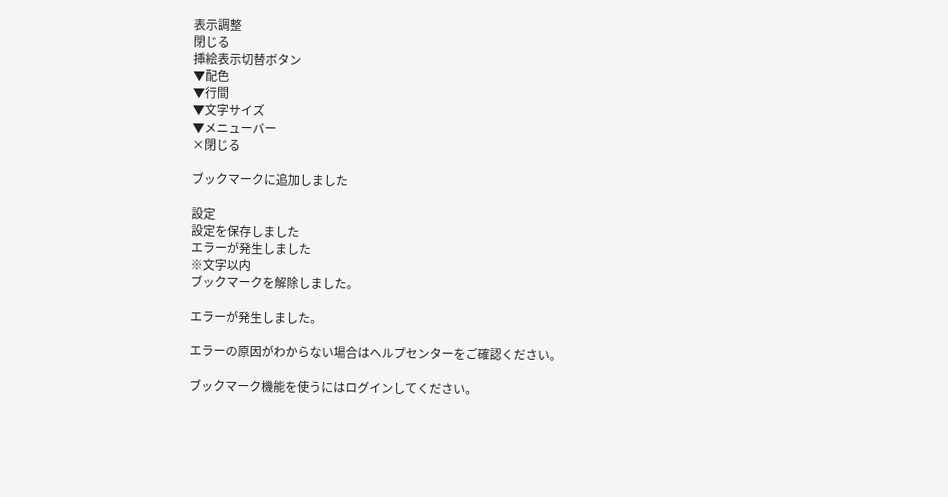表示調整
閉じる
挿絵表示切替ボタン
▼配色
▼行間
▼文字サイズ
▼メニューバー
×閉じる

ブックマークに追加しました

設定
設定を保存しました
エラーが発生しました
※文字以内
ブックマークを解除しました。

エラーが発生しました。

エラーの原因がわからない場合はヘルプセンターをご確認ください。

ブックマーク機能を使うにはログインしてください。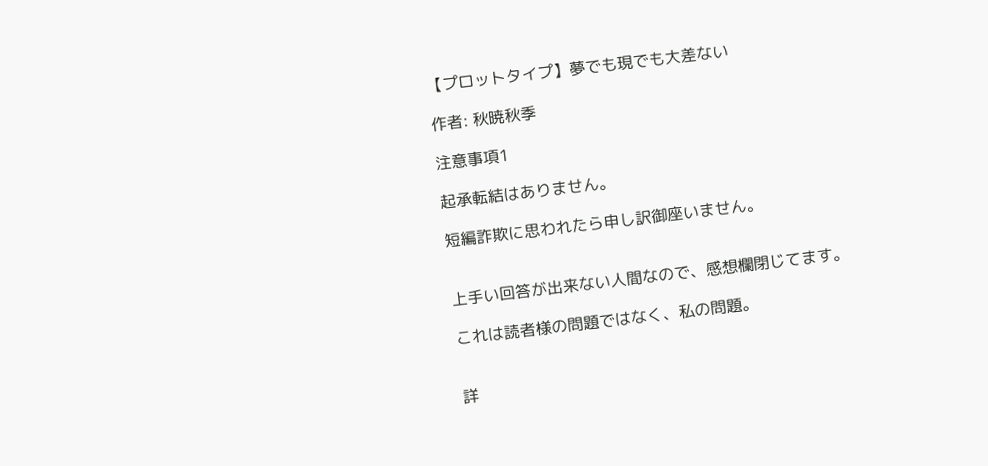【プロットタイプ】夢でも現でも大差ない

作者: 秋暁秋季

注意事項1

起承転結はありません。

短編詐欺に思われたら申し訳御座いません。


上手い回答が出来ない人間なので、感想欄閉じてます。

これは読者様の問題ではなく、私の問題。


詳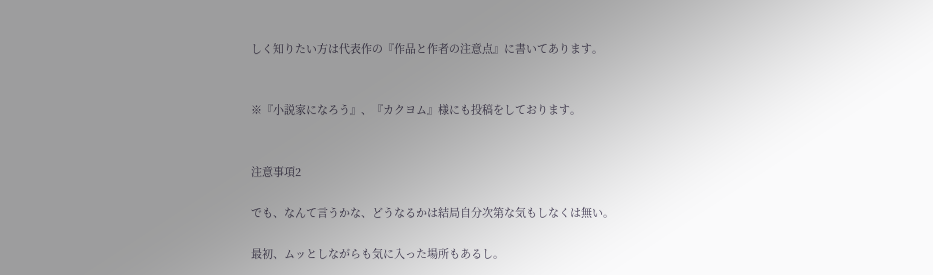しく知りたい方は代表作の『作品と作者の注意点』に書いてあります。


※『小説家になろう』、『カクヨム』様にも投稿をしております。


注意事項2

でも、なんて言うかな、どうなるかは結局自分次第な気もしなくは無い。

最初、ムッとしながらも気に入った場所もあるし。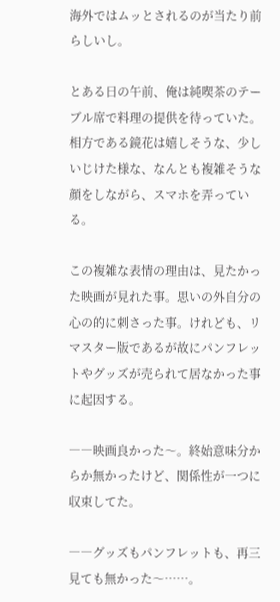海外ではムッとされるのが当たり前らしいし。

とある日の午前、俺は純喫茶のテーブル席で料理の提供を待っていた。相方である鏡花は嬉しそうな、少しいじけた様な、なんとも複雑そうな顔をしながら、スマホを弄っている。

この複雑な表情の理由は、見たかった映画が見れた事。思いの外自分の心の的に刺さった事。けれども、リマスター版であるが故にパンフレットやグッズが売られて居なかった事に起因する。

――映画良かった〜。終始意味分からか無かったけど、関係性が一つに収束してた。

――グッズもパンフレットも、再三見ても無かった〜……。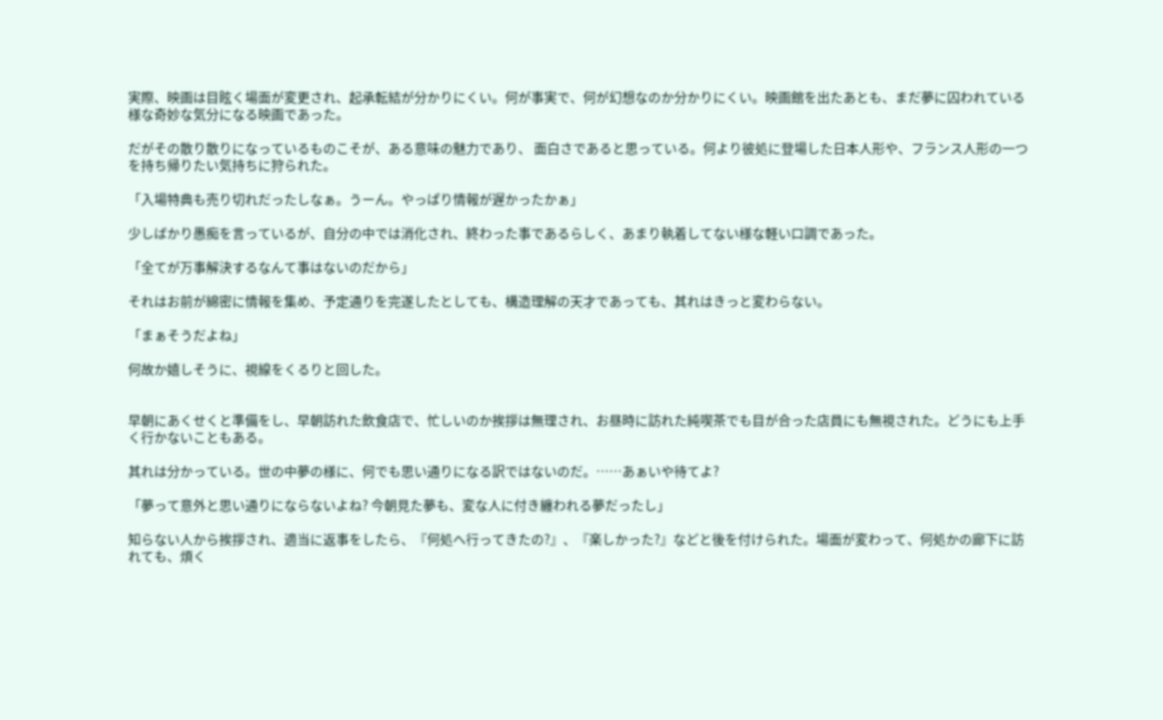実際、映画は目眩く場面が変更され、起承転結が分かりにくい。何が事実で、何が幻想なのか分かりにくい。映画館を出たあとも、まだ夢に囚われている様な奇妙な気分になる映画であった。

だがその散り散りになっているものこそが、ある意味の魅力であり、 面白さであると思っている。何より彼処に登場した日本人形や、フランス人形の一つを持ち帰りたい気持ちに狩られた。

「入場特典も売り切れだったしなぁ。うーん。やっぱり情報が遅かったかぁ」

少しばかり愚痴を言っているが、自分の中では消化され、終わった事であるらしく、あまり執着してない様な軽い口調であった。

「全てが万事解決するなんて事はないのだから」

それはお前が綿密に情報を集め、予定通りを完遂したとしても、構造理解の天才であっても、其れはきっと変わらない。

「まぁそうだよね」

何故か嬉しそうに、視線をくるりと回した。


早朝にあくせくと準備をし、早朝訪れた飲食店で、忙しいのか挨拶は無理され、お昼時に訪れた純喫茶でも目が合った店員にも無視された。どうにも上手く行かないこともある。

其れは分かっている。世の中夢の様に、何でも思い通りになる訳ではないのだ。……あぁいや待てよ?

「夢って意外と思い通りにならないよね? 今朝見た夢も、変な人に付き纏われる夢だったし」

知らない人から挨拶され、適当に返事をしたら、『何処へ行ってきたの?』、『楽しかった?』などと後を付けられた。場面が変わって、何処かの廊下に訪れても、煩く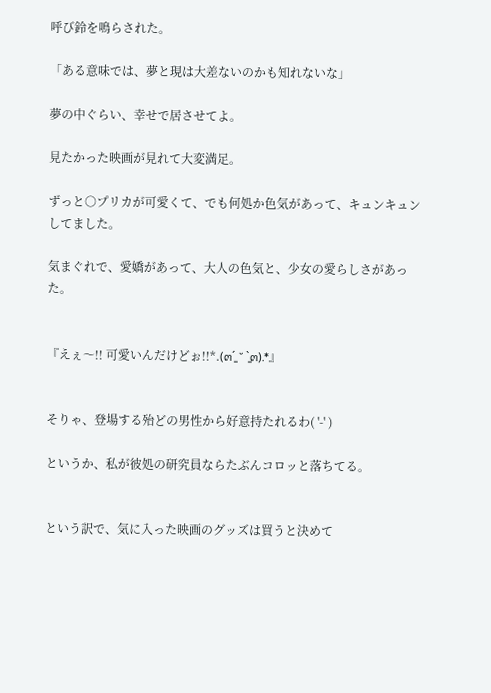呼び鈴を鳴らされた。

「ある意味では、夢と現は大差ないのかも知れないな」

夢の中ぐらい、幸せで居させてよ。

見たかった映画が見れて大変満足。

ずっと○プリカが可愛くて、でも何処か色気があって、キュンキュンしてました。

気まぐれで、愛嬌があって、大人の色気と、少女の愛らしさがあった。


『えぇ〜!! 可愛いんだけどぉ!!*.(๓´͈ ˘ `͈๓).*』


そりゃ、登場する殆どの男性から好意持たれるわ( '-' )

というか、私が彼処の研究員ならたぶんコロッと落ちてる。


という訳で、気に入った映画のグッズは買うと決めて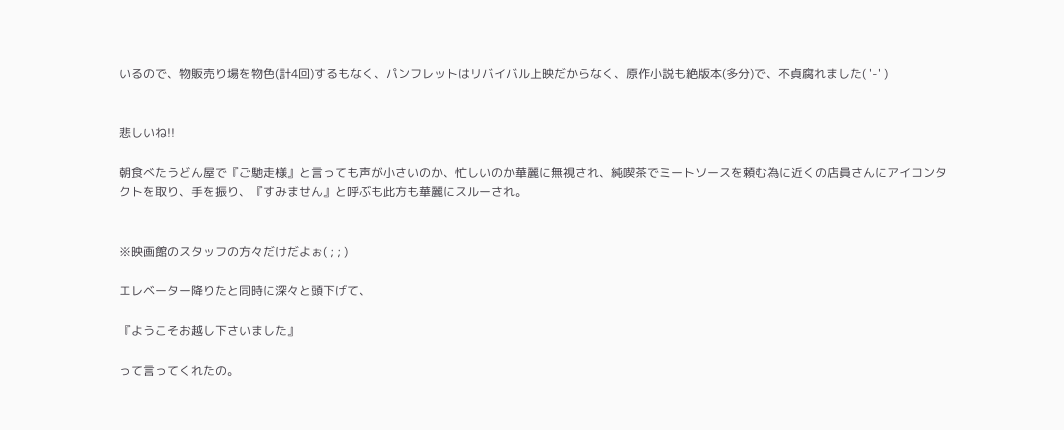いるので、物販売り場を物色(計4回)するもなく、パンフレットはリバイバル上映だからなく、原作小説も絶版本(多分)で、不貞腐れました( '-' )


悲しいね!!

朝食べたうどん屋で『ご馳走様』と言っても声が小さいのか、忙しいのか華麗に無視され、純喫茶でミートソースを頼む為に近くの店員さんにアイコンタクトを取り、手を振り、『すみません』と呼ぶも此方も華麗にスルーされ。


※映画館のスタッフの方々だけだよぉ( ; ; )

エレベーター降りたと同時に深々と頭下げて、

『ようこそお越し下さいました』

って言ってくれたの。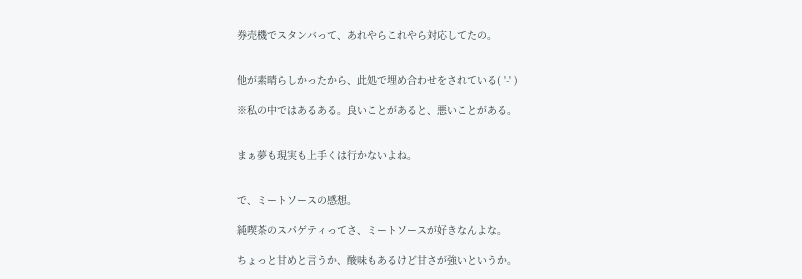券売機でスタンバって、あれやらこれやら対応してたの。


他が素晴らしかったから、此処で埋め合わせをされている( '-' )

※私の中ではあるある。良いことがあると、悪いことがある。


まぁ夢も現実も上手くは行かないよね。


で、ミートソースの感想。

純喫茶のスパゲティってさ、ミートソースが好きなんよな。

ちょっと甘めと言うか、酸味もあるけど甘さが強いというか。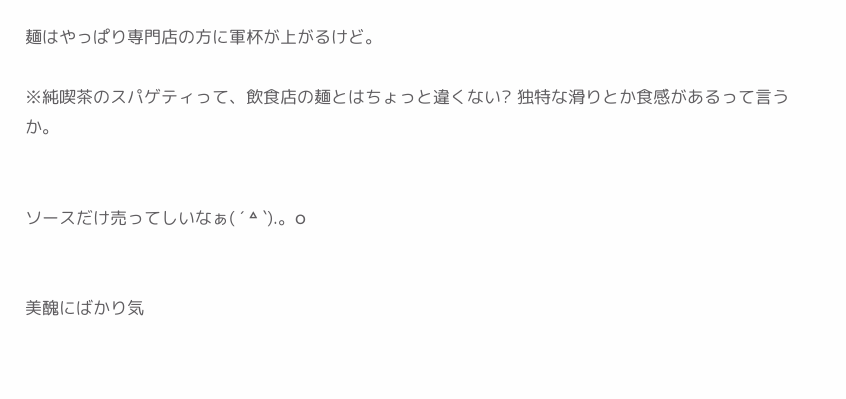麺はやっぱり専門店の方に軍杯が上がるけど。

※純喫茶のスパゲティって、飲食店の麺とはちょっと違くない? 独特な滑りとか食感があるって言うか。


ソースだけ売ってしいなぁ( ´ ᐞ `).。o


美醜にばかり気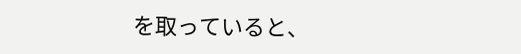を取っていると、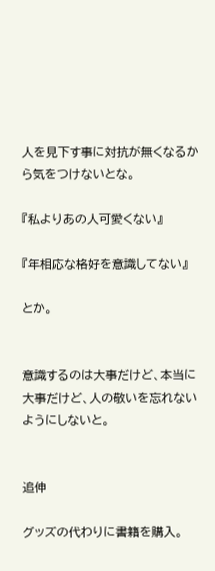人を見下す事に対抗が無くなるから気をつけないとな。

『私よりあの人可愛くない』

『年相応な格好を意識してない』

とか。


意識するのは大事だけど、本当に大事だけど、人の敬いを忘れないようにしないと。


追伸

グッズの代わりに書籍を購入。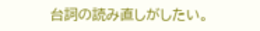台詞の読み直しがしたい。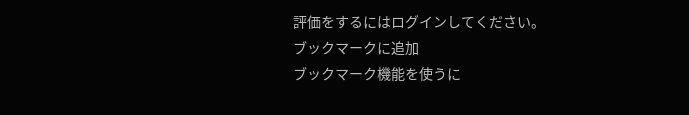評価をするにはログインしてください。
ブックマークに追加
ブックマーク機能を使うに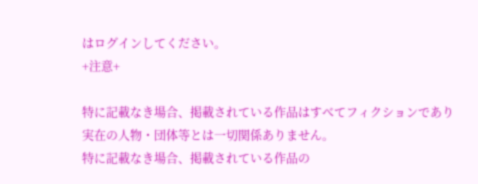はログインしてください。
+注意+

特に記載なき場合、掲載されている作品はすべてフィクションであり実在の人物・団体等とは一切関係ありません。
特に記載なき場合、掲載されている作品の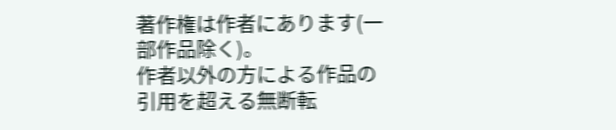著作権は作者にあります(一部作品除く)。
作者以外の方による作品の引用を超える無断転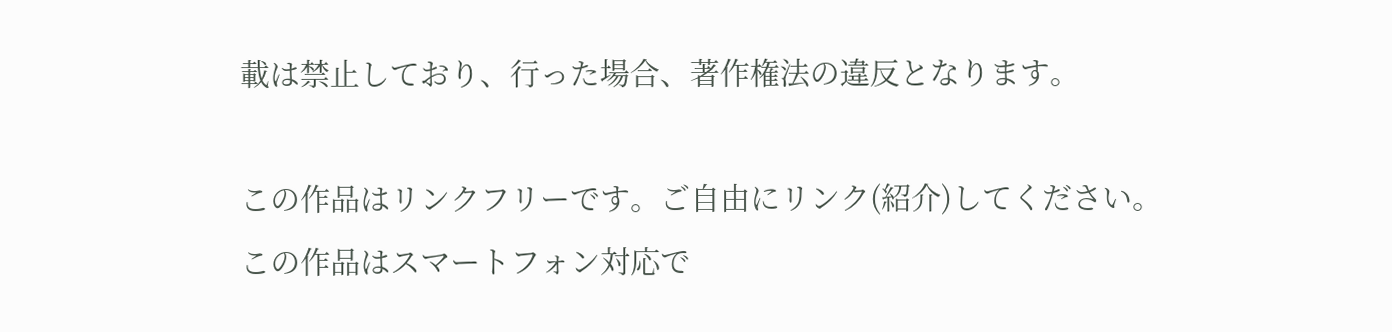載は禁止しており、行った場合、著作権法の違反となります。

この作品はリンクフリーです。ご自由にリンク(紹介)してください。
この作品はスマートフォン対応で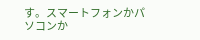す。スマートフォンかパソコンか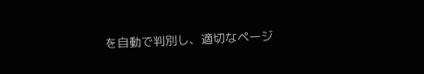を自動で判別し、適切なページ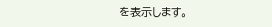を表示します。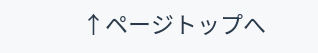↑ページトップへ